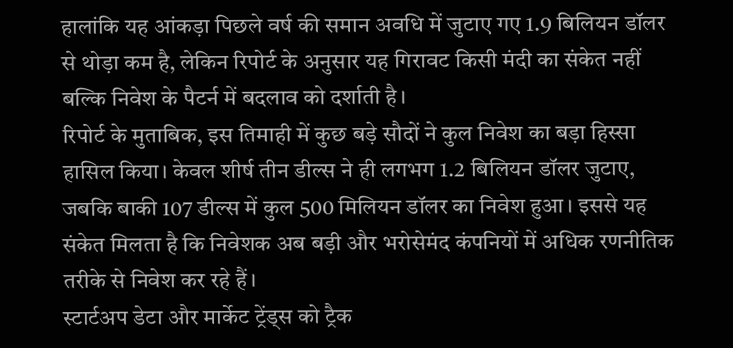हालांकि यह आंकड़ा पिछले वर्ष की समान अवधि में जुटाए गए 1.9 बिलियन डॉलर से थोड़ा कम है, लेकिन रिपोर्ट के अनुसार यह गिरावट किसी मंदी का संकेत नहीं बल्कि निवेश के पैटर्न में बदलाव को दर्शाती है।
रिपोर्ट के मुताबिक, इस तिमाही में कुछ बड़े सौदों ने कुल निवेश का बड़ा हिस्सा हासिल किया। केवल शीर्ष तीन डील्स ने ही लगभग 1.2 बिलियन डॉलर जुटाए, जबकि बाकी 107 डील्स में कुल 500 मिलियन डॉलर का निवेश हुआ। इससे यह संकेत मिलता है कि निवेशक अब बड़ी और भरोसेमंद कंपनियों में अधिक रणनीतिक तरीके से निवेश कर रहे हैं।
स्टार्टअप डेटा और मार्केट ट्रेंड्स को ट्रैक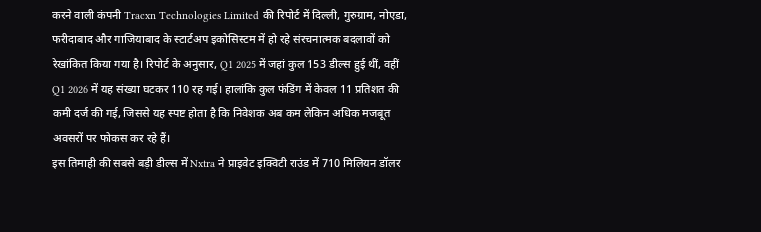करने वाली कंपनी Tracxn Technologies Limited की रिपोर्ट में दिल्ली, गुरुग्राम, नोएडा, फरीदाबाद और गाजियाबाद के स्टार्टअप इकोसिस्टम में हो रहे संरचनात्मक बदलावों को रेखांकित किया गया है। रिपोर्ट के अनुसार, Q1 2025 में जहां कुल 153 डील्स हुई थीं, वहीं Q1 2026 में यह संख्या घटकर 110 रह गई। हालांकि कुल फंडिंग में केवल 11 प्रतिशत की कमी दर्ज की गई, जिससे यह स्पष्ट होता है कि निवेशक अब कम लेकिन अधिक मजबूत अवसरों पर फोकस कर रहे हैं।
इस तिमाही की सबसे बड़ी डील्स में Nxtra ने प्राइवेट इक्विटी राउंड में 710 मिलियन डॉलर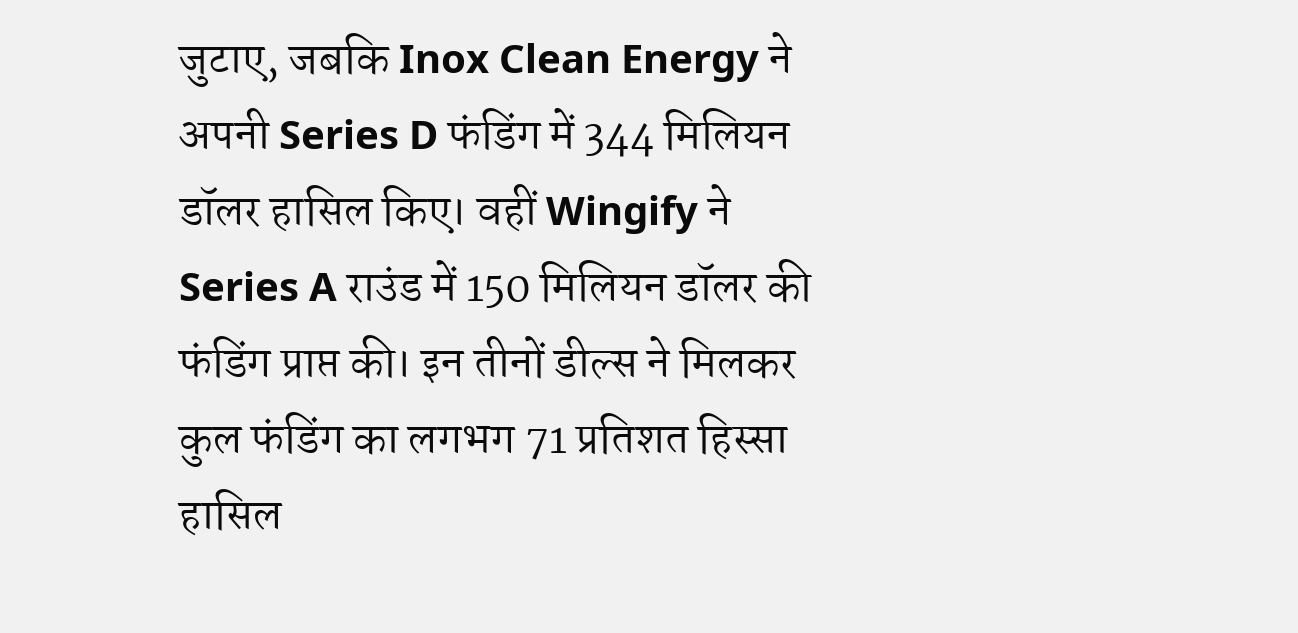जुटाए, जबकि Inox Clean Energy ने अपनी Series D फंडिंग में 344 मिलियन डॉलर हासिल किए। वहीं Wingify ने Series A राउंड में 150 मिलियन डॉलर की फंडिंग प्राप्त की। इन तीनों डील्स ने मिलकर कुल फंडिंग का लगभग 71 प्रतिशत हिस्सा हासिल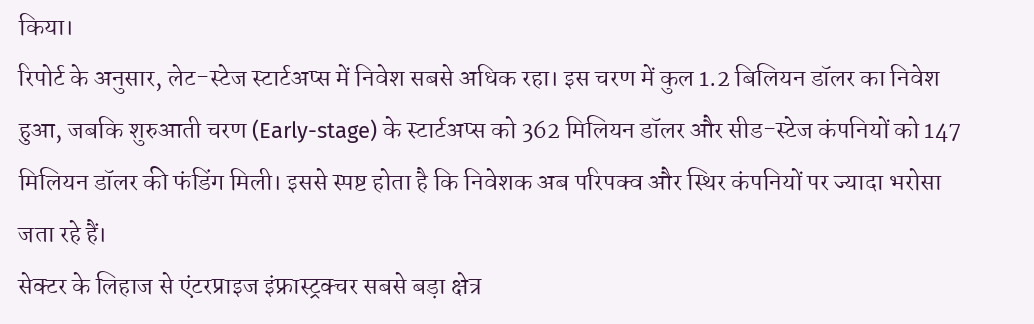किया।
रिपोर्ट के अनुसार, लेट-स्टेज स्टार्टअप्स में निवेश सबसे अधिक रहा। इस चरण में कुल 1.2 बिलियन डॉलर का निवेश हुआ, जबकि शुरुआती चरण (Early-stage) के स्टार्टअप्स को 362 मिलियन डॉलर और सीड-स्टेज कंपनियों को 147 मिलियन डॉलर की फंडिंग मिली। इससे स्पष्ट होता है कि निवेशक अब परिपक्व और स्थिर कंपनियों पर ज्यादा भरोसा जता रहे हैं।
सेक्टर के लिहाज से एंटरप्राइज इंफ्रास्ट्रक्चर सबसे बड़ा क्षेत्र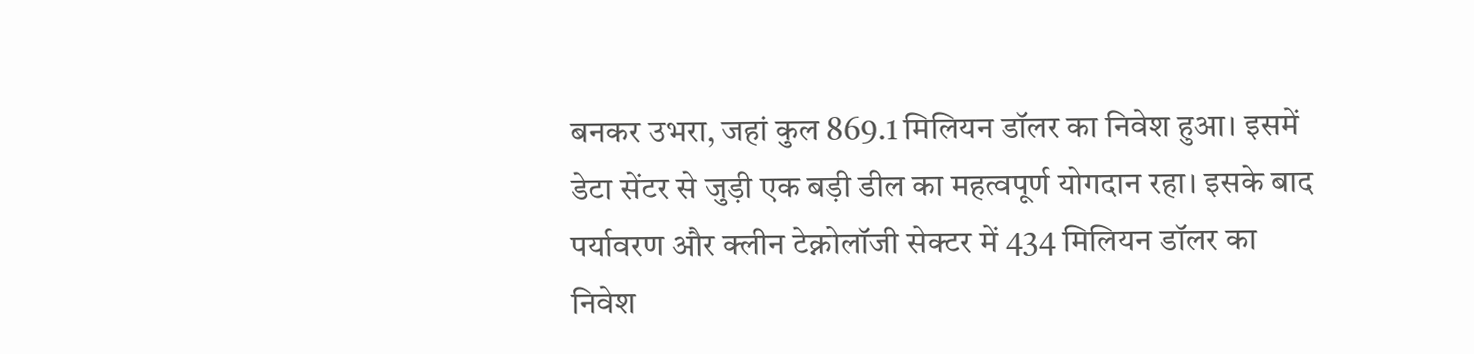बनकर उभरा, जहां कुल 869.1 मिलियन डॉलर का निवेश हुआ। इसमें डेटा सेंटर से जुड़ी एक बड़ी डील का महत्वपूर्ण योगदान रहा। इसके बाद पर्यावरण और क्लीन टेक्नोलॉजी सेक्टर में 434 मिलियन डॉलर का निवेश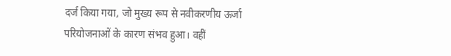दर्ज किया गया, जो मुख्य रूप से नवीकरणीय ऊर्जा परियोजनाओं के कारण संभव हुआ। वहीं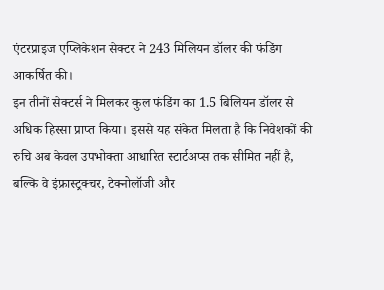एंटरप्राइज एप्लिकेशन सेक्टर ने 243 मिलियन डॉलर की फंडिंग आकर्षित की।
इन तीनों सेक्टर्स ने मिलकर कुल फंडिंग का 1.5 बिलियन डॉलर से अधिक हिस्सा प्राप्त किया। इससे यह संकेत मिलता है कि निवेशकों की रुचि अब केवल उपभोक्ता आधारित स्टार्टअप्स तक सीमित नहीं है, बल्कि वे इंफ्रास्ट्रक्चर, टेक्नोलॉजी और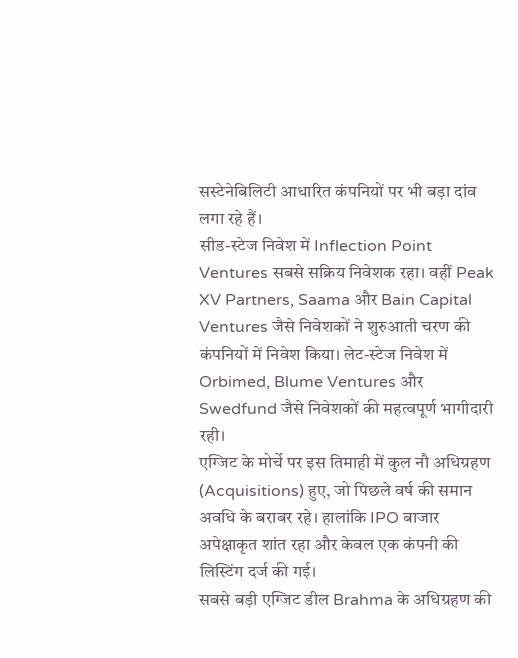सस्टेनेबिलिटी आधारित कंपनियों पर भी बड़ा दांव लगा रहे हैं।
सीड-स्टेज निवेश में Inflection Point Ventures सबसे सक्रिय निवेशक रहा। वहीं Peak XV Partners, Saama और Bain Capital Ventures जैसे निवेशकों ने शुरुआती चरण की कंपनियों में निवेश किया। लेट-स्टेज निवेश में Orbimed, Blume Ventures और Swedfund जैसे निवेशकों की महत्वपूर्ण भागीदारी रही।
एग्जिट के मोर्चे पर इस तिमाही में कुल नौ अधिग्रहण (Acquisitions) हुए, जो पिछले वर्ष की समान अवधि के बराबर रहे। हालांकि IPO बाजार अपेक्षाकृत शांत रहा और केवल एक कंपनी की लिस्टिंग दर्ज की गई।
सबसे बड़ी एग्जिट डील Brahma के अधिग्रहण की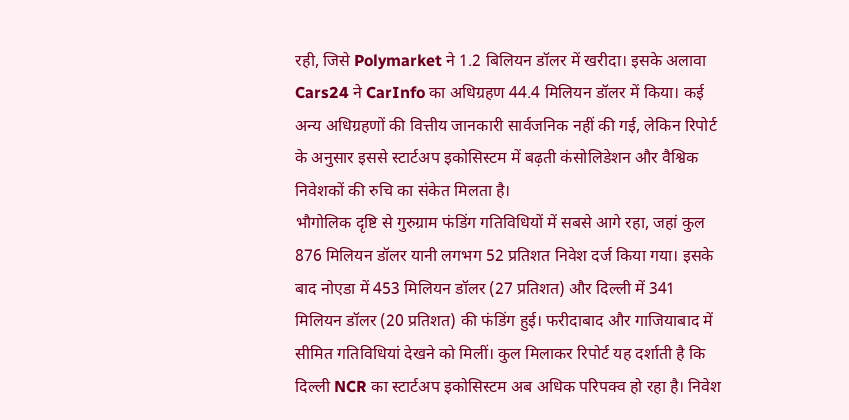रही, जिसे Polymarket ने 1.2 बिलियन डॉलर में खरीदा। इसके अलावा Cars24 ने CarInfo का अधिग्रहण 44.4 मिलियन डॉलर में किया। कई अन्य अधिग्रहणों की वित्तीय जानकारी सार्वजनिक नहीं की गई, लेकिन रिपोर्ट के अनुसार इससे स्टार्टअप इकोसिस्टम में बढ़ती कंसोलिडेशन और वैश्विक निवेशकों की रुचि का संकेत मिलता है।
भौगोलिक दृष्टि से गुरुग्राम फंडिंग गतिविधियों में सबसे आगे रहा, जहां कुल 876 मिलियन डॉलर यानी लगभग 52 प्रतिशत निवेश दर्ज किया गया। इसके बाद नोएडा में 453 मिलियन डॉलर (27 प्रतिशत) और दिल्ली में 341 मिलियन डॉलर (20 प्रतिशत) की फंडिंग हुई। फरीदाबाद और गाजियाबाद में सीमित गतिविधियां देखने को मिलीं। कुल मिलाकर रिपोर्ट यह दर्शाती है कि दिल्ली NCR का स्टार्टअप इकोसिस्टम अब अधिक परिपक्व हो रहा है। निवेश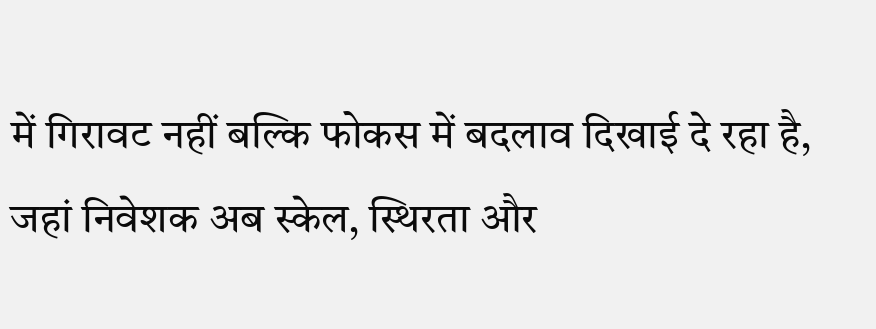में गिरावट नहीं बल्कि फोकस में बदलाव दिखाई दे रहा है, जहां निवेशक अब स्केल, स्थिरता और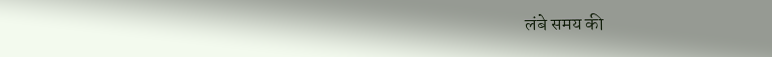लंबे समय की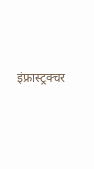इंफ्रास्ट्रक्चर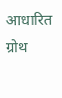आधारित ग्रोथ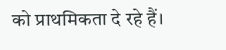को प्राथमिकता दे रहे हैं।